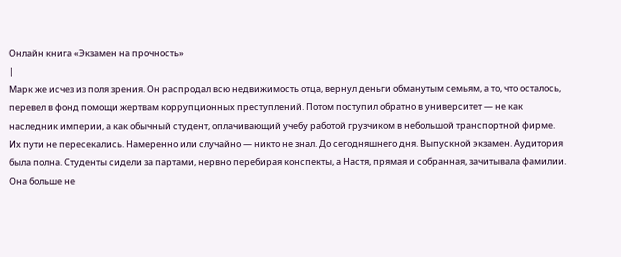Онлайн книга «Экзамен на прочность»
|
Марк же исчез из поля зрения. Он распродал всю недвижимость отца, вернул деньги обманутым семьям, а то, что осталось, перевел в фонд помощи жертвам коррупционных преступлений. Потом поступил обратно в университет — не как наследник империи, а как обычный студент, оплачивающий учебу работой грузчиком в небольшой транспортной фирме. Их пути не пересекались. Намеренно или случайно — никто не знал. До сегодняшнего дня. Выпускной экзамен. Аудитория была полна. Студенты сидели за партами, нервно перебирая конспекты, а Настя, прямая и собранная, зачитывала фамилии. Она больше не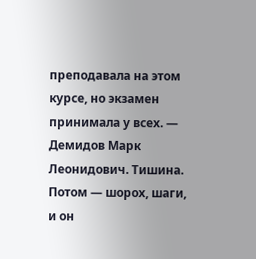преподавала на этом курсе, но экзамен принимала у всех. — Демидов Марк Леонидович. Тишина. Потом — шорох, шаги, и он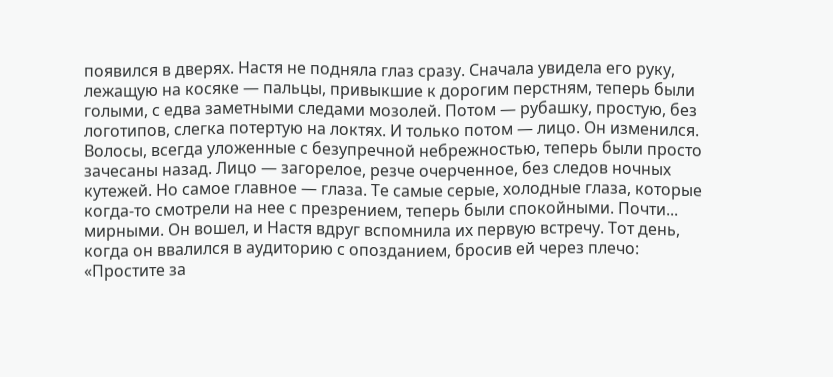появился в дверях. Настя не подняла глаз сразу. Сначала увидела его руку, лежащую на косяке — пальцы, привыкшие к дорогим перстням, теперь были голыми, с едва заметными следами мозолей. Потом — рубашку, простую, без логотипов, слегка потертую на локтях. И только потом — лицо. Он изменился. Волосы, всегда уложенные с безупречной небрежностью, теперь были просто зачесаны назад. Лицо — загорелое, резче очерченное, без следов ночных кутежей. Но самое главное — глаза. Те самые серые, холодные глаза, которые когда-то смотрели на нее с презрением, теперь были спокойными. Почти... мирными. Он вошел, и Настя вдруг вспомнила их первую встречу. Тот день, когда он ввалился в аудиторию с опозданием, бросив ей через плечо: «Простите за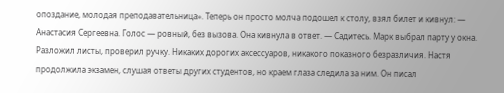опоздание, молодая преподавательница». Теперь он просто молча подошел к столу, взял билет и кивнул: — Анастасия Сергеевна. Голос — ровный, без вызова. Она кивнула в ответ. — Садитесь. Марк выбрал парту у окна. Разложил листы, проверил ручку. Никаких дорогих аксессуаров, никакого показного безразличия. Настя продолжила экзамен, слушая ответы других студентов, но краем глаза следила за ним. Он писал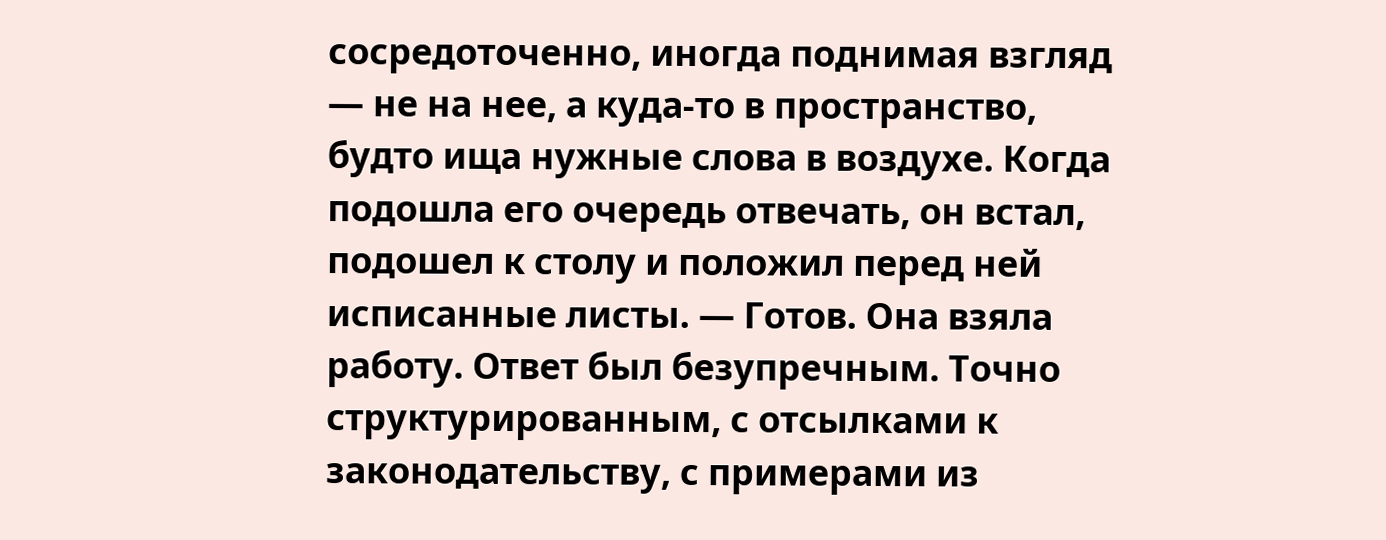сосредоточенно, иногда поднимая взгляд — не на нее, а куда-то в пространство, будто ища нужные слова в воздухе. Когда подошла его очередь отвечать, он встал, подошел к столу и положил перед ней исписанные листы. — Готов. Она взяла работу. Ответ был безупречным. Точно структурированным, с отсылками к законодательству, с примерами из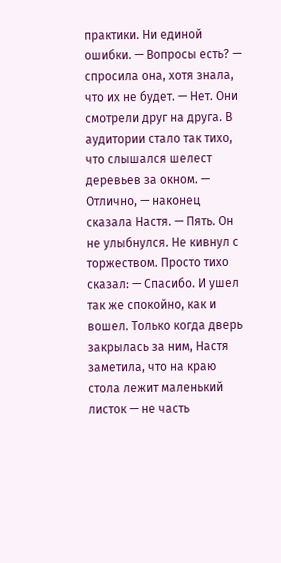практики. Ни единой ошибки. — Вопросы есть? — спросила она, хотя знала, что их не будет. — Нет. Они смотрели друг на друга. В аудитории стало так тихо, что слышался шелест деревьев за окном. — Отлично, — наконец сказала Настя. — Пять. Он не улыбнулся. Не кивнул с торжеством. Просто тихо сказал: — Спасибо. И ушел так же спокойно, как и вошел. Только когда дверь закрылась за ним, Настя заметила, что на краю стола лежит маленький листок — не часть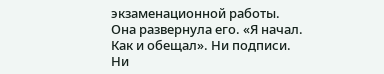экзаменационной работы. Она развернула его. «Я начал. Как и обещал». Ни подписи. Ни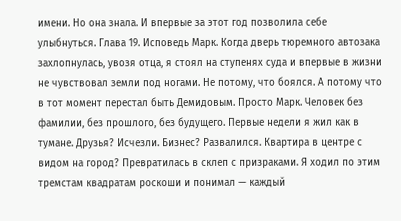имени. Но она знала. И впервые за этот год позволила себе улыбнуться. Глава 19. Исповедь Марк. Когда дверь тюремного автозака захлопнулась, увозя отца, я стоял на ступенях суда и впервые в жизни не чувствовал земли под ногами. Не потому, что боялся. А потому что в тот момент перестал быть Демидовым. Просто Марк. Человек без фамилии, без прошлого, без будущего. Первые недели я жил как в тумане. Друзья? Исчезли. Бизнес? Развалился. Квартира в центре с видом на город? Превратилась в склеп с призраками. Я ходил по этим тремстам квадратам роскоши и понимал — каждый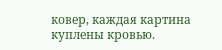ковер, каждая картина куплены кровью.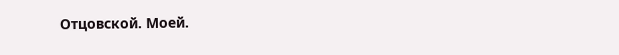Отцовской. Моей.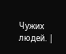Чужих людей. |